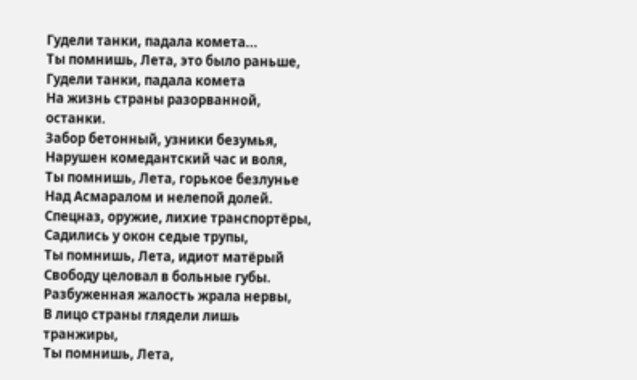Гудели танки, падала комета...
Ты помнишь, Лета, это было раньше,
Гудели танки, падала комета
На жизнь страны разорванной, останки.
Забор бетонный, узники безумья,
Нарушен комедантский час и воля,
Ты помнишь, Лета, горькое безлунье
Над Асмаралом и нелепой долей.
Спецназ, оружие, лихие транспортёры,
Садились у окон седые трупы,
Ты помнишь, Лета, идиот матёрый
Свободу целовал в больные губы.
Разбуженная жалость жрала нервы,
В лицо страны глядели лишь транжиры,
Ты помнишь, Лета,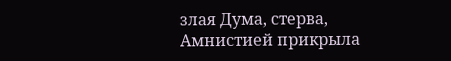злая Дума, стерва,
Амнистией прикрыла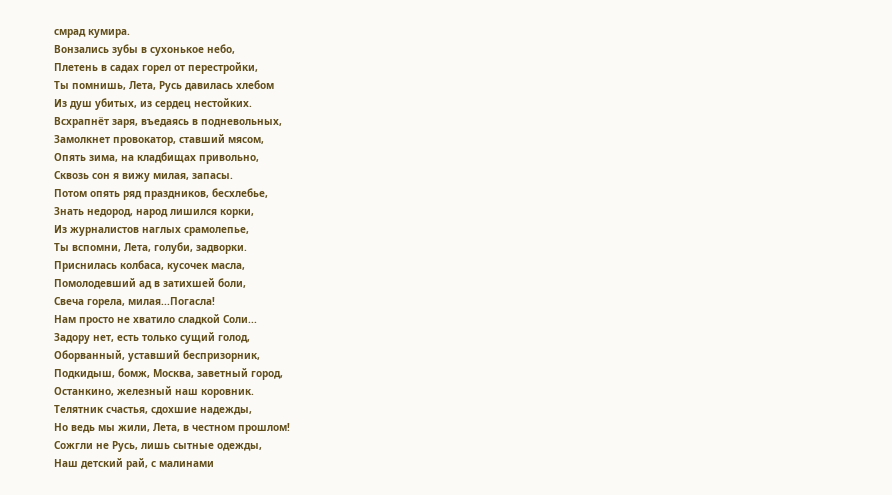смрад кумира.
Вонзались зубы в сухонькое небо,
Плетень в садах горел от перестройки,
Ты помнишь, Лета, Русь давилась хлебом
Из душ убитых, из сердец нестойких.
Всхрапнёт заря, въедаясь в подневольных,
Замолкнет провокатор, ставший мясом,
Опять зима, на кладбищах привольно,
Сквозь сон я вижу милая, запасы.
Потом опять ряд праздников, бесхлебье,
Знать недород, народ лишился корки,
Из журналистов наглых срамолепье,
Ты вспомни, Лета, голуби, задворки.
Приснилась колбаса, кусочек масла,
Помолодевший ад в затихшей боли,
Свеча горела, милая...Погасла!
Нам просто не хватило сладкой Соли...
Задору нет, есть только сущий голод,
Оборванный, уставший беспризорник,
Подкидыш, бомж, Москва, заветный город,
Останкино, железный наш коровник.
Телятник счастья, сдохшие надежды,
Но ведь мы жили, Лета, в честном прошлом!
Сожгли не Русь, лишь сытные одежды,
Наш детский рай, с малинами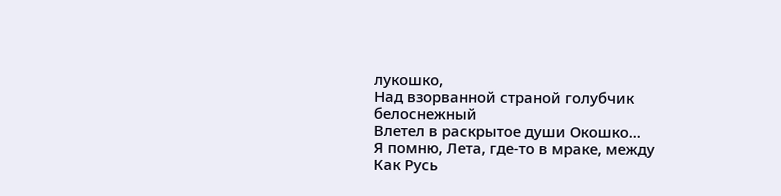лукошко,
Над взорванной страной голубчик белоснежный
Влетел в раскрытое души Окошко...
Я помню, Лета, где-то в мраке, между
Как Русь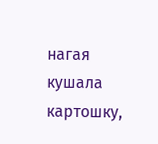нагая кушала картошку,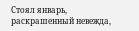Стоял январь, раскрашенный невежда,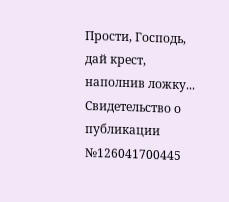Прости, Господь, дай крест, наполнив ложку...
Свидетельство о публикации №126041700445